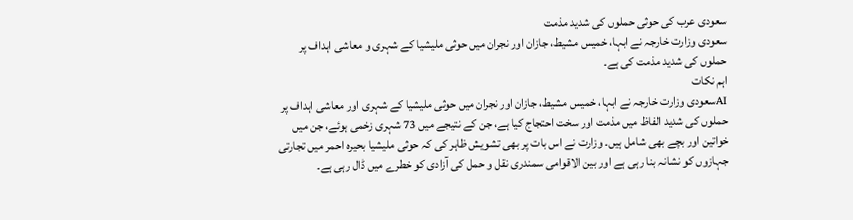سعودی عرب کی حوثی حملوں کی شدید مذمت
سعودی وزارت خارجہ نے ابہا، خمیس مشیط، جازان اور نجران میں حوثی ملیشیا کے شہری و معاشی اہداف پر حملوں کی شدید مذمت کی ہے۔
اہم نکات
AIسعودی وزارت خارجہ نے ابہا، خمیس مشیط، جازان اور نجران میں حوثی ملیشیا کے شہری اور معاشی اہداف پر حملوں کی شدید الفاظ میں مذمت اور سخت احتجاج کیا ہے، جن کے نتیجے میں 73 شہری زخمی ہوئے، جن میں خواتین اور بچے بھی شامل ہیں۔ وزارت نے اس بات پر بھی تشویش ظاہر کی کہ حوثی ملیشیا بحیرہ احمر میں تجارتی جہازوں کو نشانہ بنا رہی ہے اور بین الاقوامی سمندری نقل و حمل کی آزادی کو خطرے میں ڈال رہی ہے۔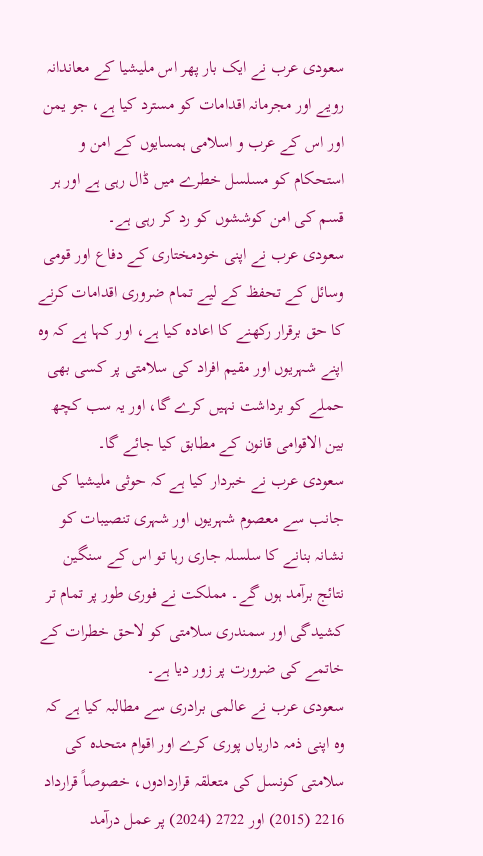سعودی عرب نے ایک بار پھر اس ملیشیا کے معاندانہ رویے اور مجرمانہ اقدامات کو مسترد کیا ہے، جو یمن اور اس کے عرب و اسلامی ہمسایوں کے امن و استحکام کو مسلسل خطرے میں ڈال رہی ہے اور ہر قسم کی امن کوششوں کو رد کر رہی ہے۔
سعودی عرب نے اپنی خودمختاری کے دفاع اور قومی وسائل کے تحفظ کے لیے تمام ضروری اقدامات کرنے کا حق برقرار رکھنے کا اعادہ کیا ہے، اور کہا ہے کہ وہ اپنے شہریوں اور مقیم افراد کی سلامتی پر کسی بھی حملے کو برداشت نہیں کرے گا، اور یہ سب کچھ بین الاقوامی قانون کے مطابق کیا جائے گا۔
سعودی عرب نے خبردار کیا ہے کہ حوثی ملیشیا کی جانب سے معصوم شہریوں اور شہری تنصیبات کو نشانہ بنانے کا سلسلہ جاری رہا تو اس کے سنگین نتائج برآمد ہوں گے۔ مملکت نے فوری طور پر تمام تر کشیدگی اور سمندری سلامتی کو لاحق خطرات کے خاتمے کی ضرورت پر زور دیا ہے۔
سعودی عرب نے عالمی برادری سے مطالبہ کیا ہے کہ وہ اپنی ذمہ داریاں پوری کرے اور اقوام متحدہ کی سلامتی کونسل کی متعلقہ قراردادوں، خصوصاً قرارداد 2216 (2015) اور 2722 (2024) پر عمل درآمد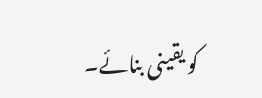کو یقینی بنائے۔